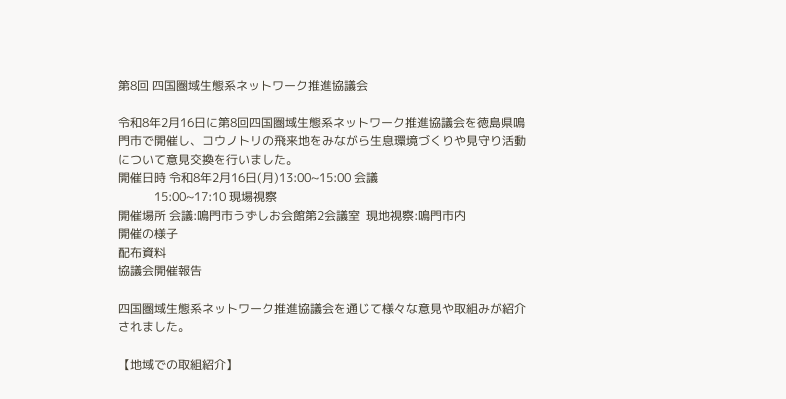第8回 四国圏域生態系ネットワーク推進協議会

令和8年2月16日に第8回四国圏域生態系ネットワーク推進協議会を徳島県鳴門市で開催し、コウノトリの飛来地をみながら生息環境づくりや見守り活動について意見交換を行いました。
開催日時 令和8年2月16日(月)13:00~15:00 会議
            15:00~17:10 現場視察
開催場所 会議:鳴門市うずしお会館第2会議室  現地視察:鳴門市内
開催の様子
配布資料
協議会開催報告

四国圏域生態系ネットワーク推進協議会を通じて様々な意見や取組みが紹介されました。

【地域での取組紹介】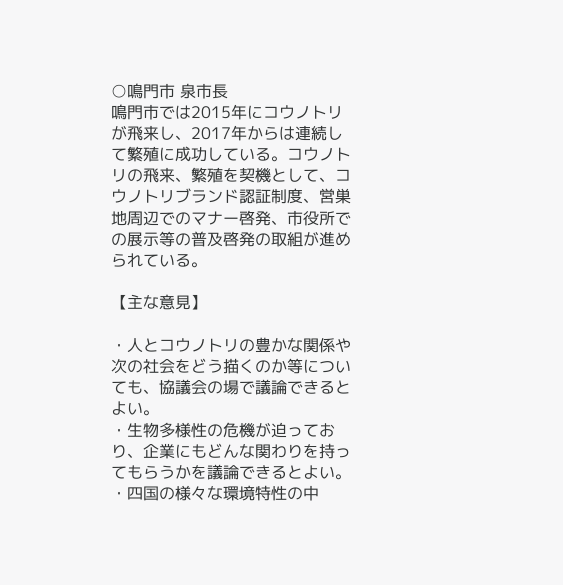○鳴門市 泉市長
鳴門市では2015年にコウノトリが飛来し、2017年からは連続して繁殖に成功している。コウノトリの飛来、繁殖を契機として、コウノトリブランド認証制度、営巣地周辺でのマナー啓発、市役所での展示等の普及啓発の取組が進められている。

【主な意見】

・人とコウノトリの豊かな関係や次の社会をどう描くのか等についても、協議会の場で議論できるとよい。
・生物多様性の危機が迫っており、企業にもどんな関わりを持ってもらうかを議論できるとよい。
・四国の様々な環境特性の中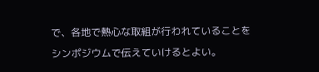で、各地で熱心な取組が行われていることをシンポジウムで伝えていけるとよい。